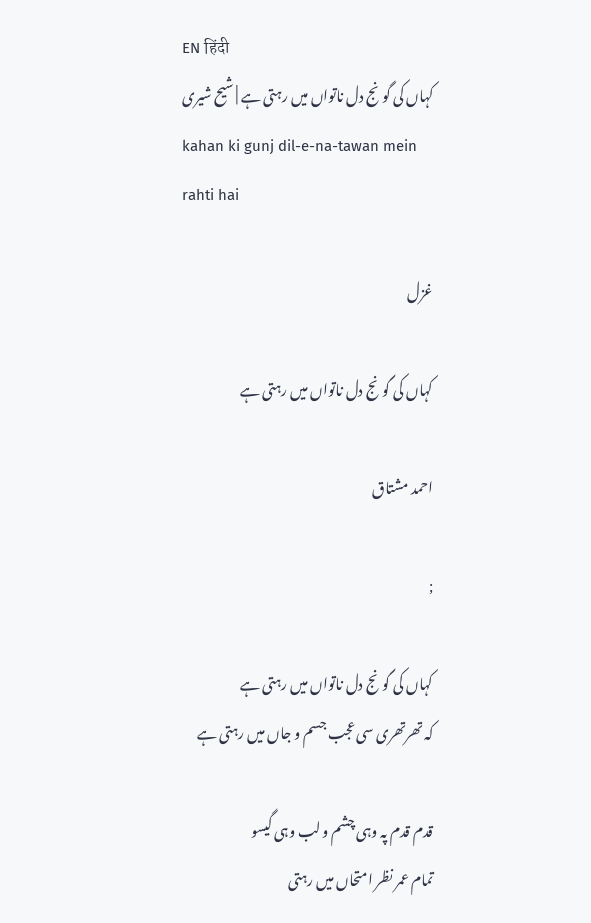EN हिंदी
کہاں کی گونج دل ناتواں میں رہتی ہے | شیح شیری
kahan ki gunj dil-e-na-tawan mein rahti hai

غزل

کہاں کی گونج دل ناتواں میں رہتی ہے

احمد مشتاق

;

کہاں کی گونج دل ناتواں میں رہتی ہے
کہ تھرتھری سی عجب جسم و جاں میں رہتی ہے

قدم قدم پہ وہی چشم و لب وہی گیسو
تمام عمر نظر امتحاں میں رہتی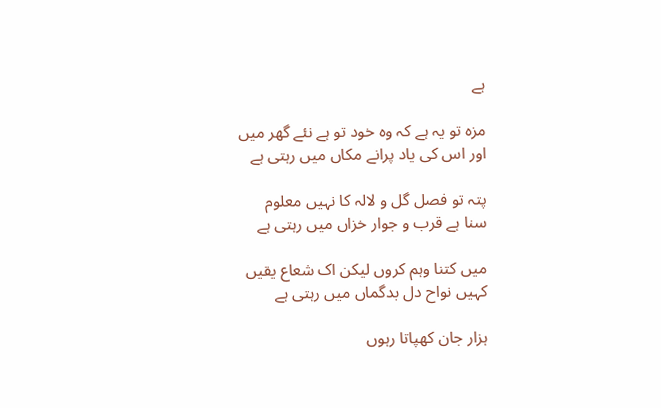ہے

مزہ تو یہ ہے کہ وہ خود تو ہے نئے گھر میں
اور اس کی یاد پرانے مکاں میں رہتی ہے

پتہ تو فصل گل و لالہ کا نہیں معلوم
سنا ہے قرب و جوار خزاں میں رہتی ہے

میں کتنا وہم کروں لیکن اک شعاع یقیں
کہیں نواح دل بدگماں میں رہتی ہے

ہزار جان کھپاتا رہوں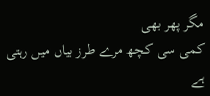مگر پھر بھی
کمی سی کچھ مرے طرز بیاں میں رہتی ہے